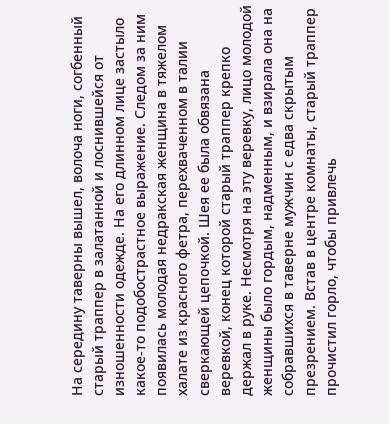На середину таверны вышел, волоча ноги, согбенный старый траппер в залатанной и лоснившейся от изношенности одежде. На его длинном лице застыло какое-то подобострастное выражение. Следом за ним появилась молодая недракская женщина в тяжелом халате из красного фетра, перехваченном в талии сверкающей цепочкой. Шея ее была обвязана веревкой, конец которой старый траппер крепко держал в руке. Несмотря на эту веревку, лицо молодой женщины было гордым, надменным, и взирала она на собравшихся в таверне мужчин с едва скрытым презрением. Встав в центре комнаты, старый траппер прочистил горло, чтобы привлечь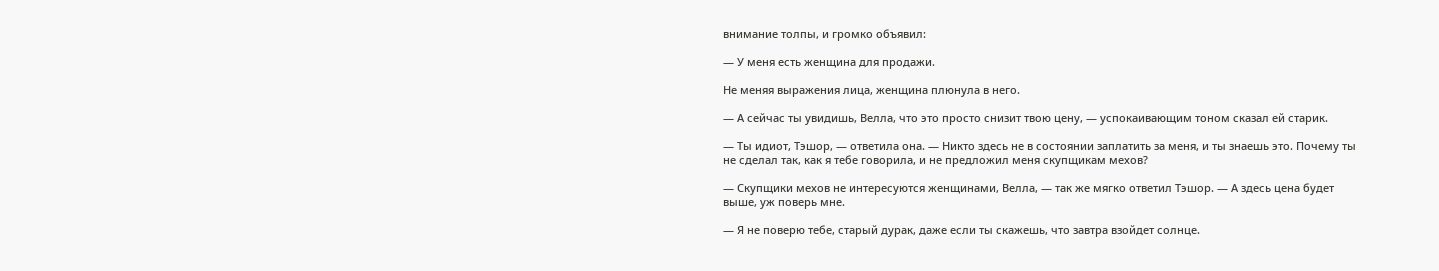внимание толпы, и громко объявил:

— У меня есть женщина для продажи.

Не меняя выражения лица, женщина плюнула в него.

— А сейчас ты увидишь, Велла, что это просто снизит твою цену, — успокаивающим тоном сказал ей старик.

— Ты идиот, Тэшор, — ответила она. — Никто здесь не в состоянии заплатить за меня, и ты знаешь это. Почему ты не сделал так, как я тебе говорила, и не предложил меня скупщикам мехов?

— Скупщики мехов не интересуются женщинами, Велла, — так же мягко ответил Тэшор. — А здесь цена будет выше, уж поверь мне.

— Я не поверю тебе, старый дурак, даже если ты скажешь, что завтра взойдет солнце.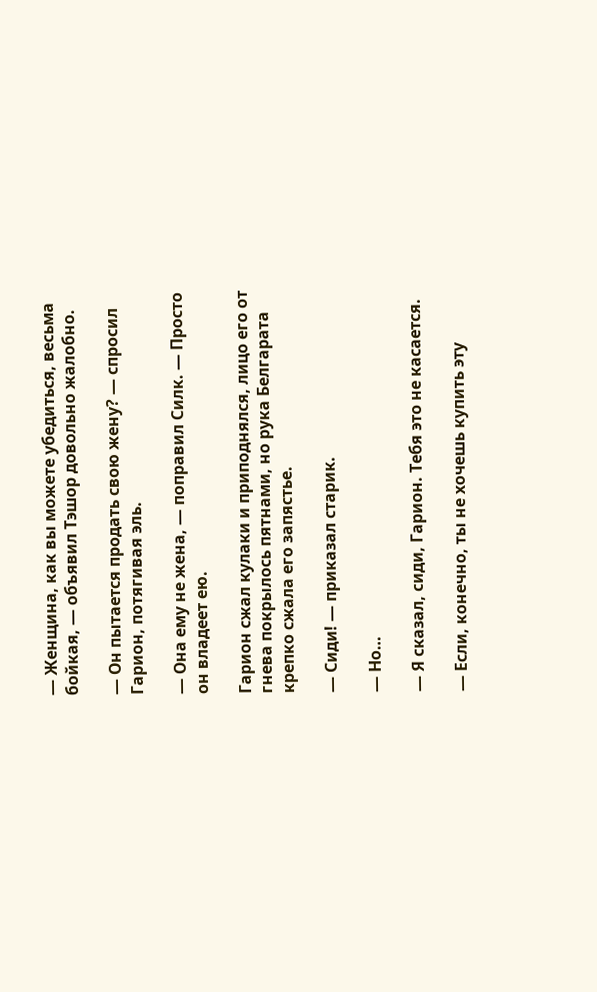— Женщина, как вы можете убедиться, весьма бойкая, — объявил Тэшор довольно жалобно.

— Он пытается продать свою жену? — спросил Гарион, потягивая эль.

— Она ему не жена, — поправил Силк. — Просто он владеет ею.

Гарион сжал кулаки и приподнялся, лицо его от гнева покрылось пятнами, но рука Белгарата крепко сжала его запястье.

— Сиди! — приказал старик.

— Но…

— Я сказал, сиди, Гарион. Тебя это не касается.

— Если, конечно, ты не хочешь купить эту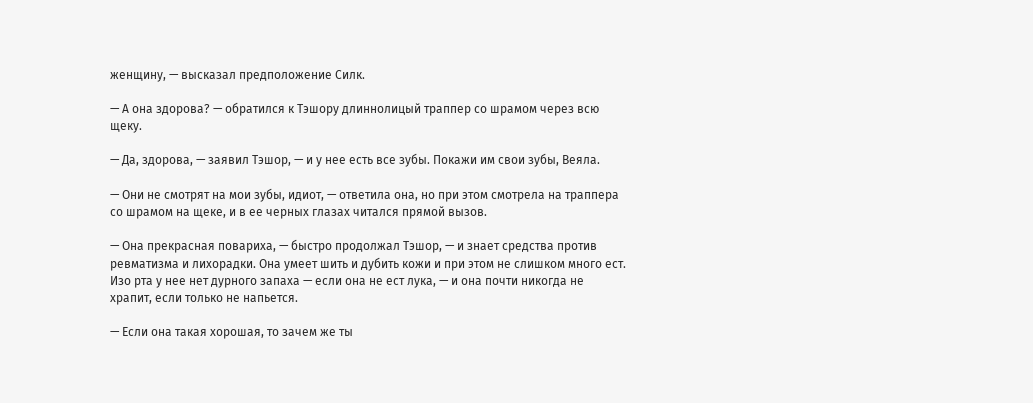женщину, — высказал предположение Силк.

— А она здорова? — обратился к Тэшору длиннолицый траппер со шрамом через всю щеку.

— Да, здорова, — заявил Тэшор, — и у нее есть все зубы. Покажи им свои зубы, Веяла.

— Они не смотрят на мои зубы, идиот, — ответила она, но при этом смотрела на траппера со шрамом на щеке, и в ее черных глазах читался прямой вызов.

— Она прекрасная повариха, — быстро продолжал Тэшор, — и знает средства против ревматизма и лихорадки. Она умеет шить и дубить кожи и при этом не слишком много ест. Изо рта у нее нет дурного запаха — если она не ест лука, — и она почти никогда не храпит, если только не напьется.

— Если она такая хорошая, то зачем же ты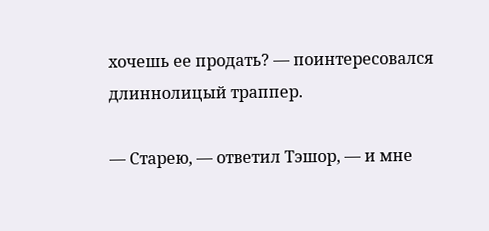хочешь ее продать? — поинтересовался длиннолицый траппер.

— Старею, — ответил Тэшор, — и мне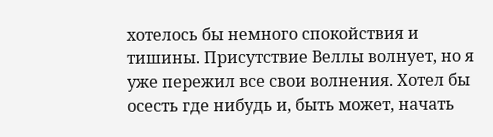хотелось бы немного спокойствия и тишины. Присутствие Веллы волнует, но я уже пережил все свои волнения. Хотел бы осесть где нибудь и, быть может, начать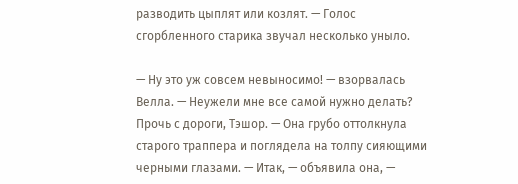разводить цыплят или козлят. — Голос сгорбленного старика звучал несколько уныло.

— Ну это уж совсем невыносимо! — взорвалась Велла. — Неужели мне все самой нужно делать? Прочь с дороги, Тэшор. — Она грубо оттолкнула старого траппера и поглядела на толпу сияющими черными глазами. — Итак, — объявила она, —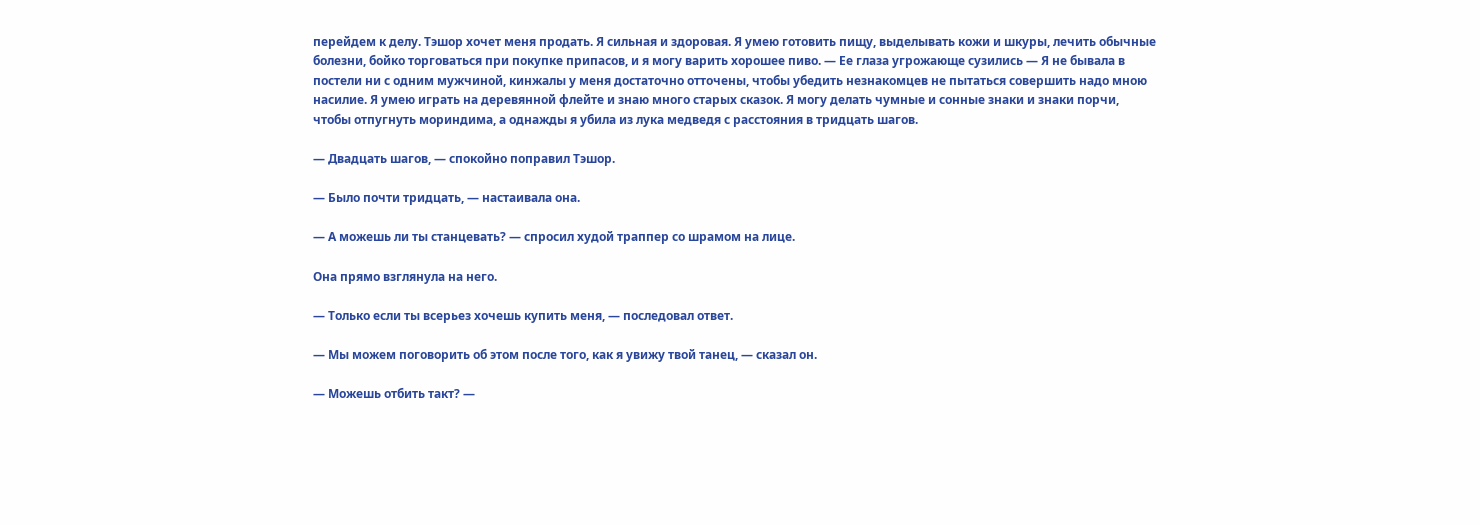перейдем к делу. Тэшор хочет меня продать. Я сильная и здоровая. Я умею готовить пищу, выделывать кожи и шкуры, лечить обычные болезни, бойко торговаться при покупке припасов, и я могу варить хорошее пиво. — Ее глаза угрожающе сузились — Я не бывала в постели ни с одним мужчиной, кинжалы у меня достаточно отточены, чтобы убедить незнакомцев не пытаться совершить надо мною насилие. Я умею играть на деревянной флейте и знаю много старых сказок. Я могу делать чумные и сонные знаки и знаки порчи, чтобы отпугнуть мориндима, а однажды я убила из лука медведя с расстояния в тридцать шагов.

— Двадцать шагов, — спокойно поправил Тэшор.

— Было почти тридцать, — настаивала она.

— А можешь ли ты станцевать? — спросил худой траппер со шрамом на лице.

Она прямо взглянула на него.

— Только если ты всерьез хочешь купить меня, — последовал ответ.

— Мы можем поговорить об этом после того, как я увижу твой танец, — сказал он.

— Можешь отбить такт? —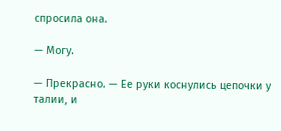спросила она.

— Могу.

— Прекрасно. — Ее руки коснулись цепочки у талии, и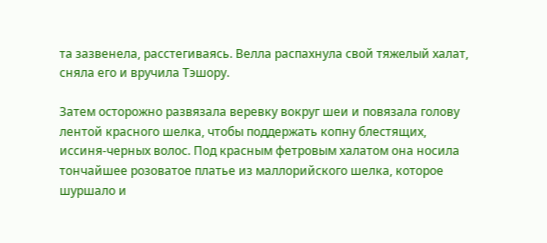та зазвенела, расстегиваясь. Велла распахнула свой тяжелый халат, сняла его и вручила Тэшору.

Затем осторожно развязала веревку вокруг шеи и повязала голову лентой красного шелка, чтобы поддержать копну блестящих, иссиня-черных волос. Под красным фетровым халатом она носила тончайшее розоватое платье из маллорийского шелка, которое шуршало и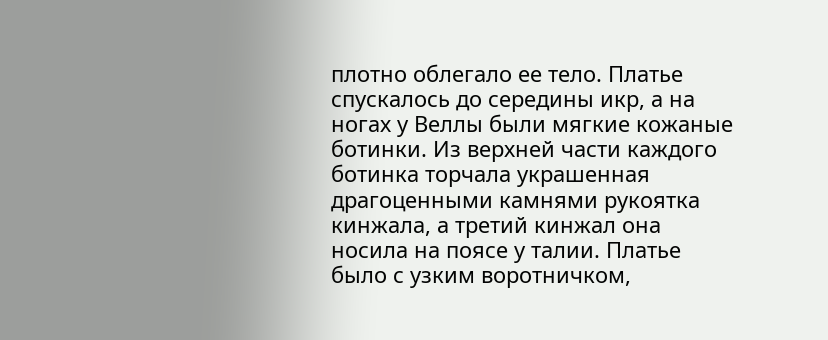плотно облегало ее тело. Платье спускалось до середины икр, а на ногах у Веллы были мягкие кожаные ботинки. Из верхней части каждого ботинка торчала украшенная драгоценными камнями рукоятка кинжала, а третий кинжал она носила на поясе у талии. Платье было с узким воротничком,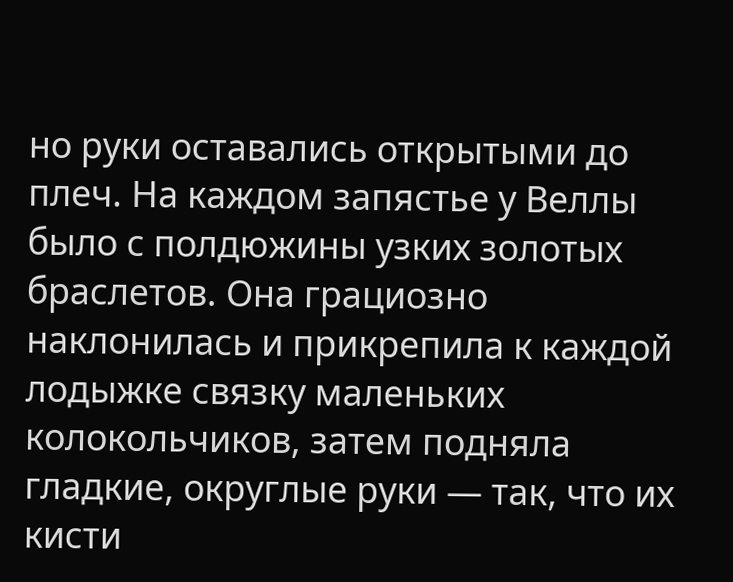но руки оставались открытыми до плеч. На каждом запястье у Веллы было с полдюжины узких золотых браслетов. Она грациозно наклонилась и прикрепила к каждой лодыжке связку маленьких колокольчиков, затем подняла гладкие, округлые руки — так, что их кисти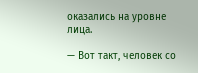оказались на уровне лица.

— Вот такт, человек со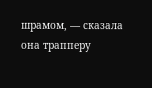шрамом, — сказала она трапперу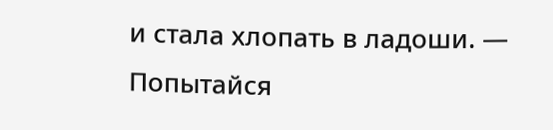и стала хлопать в ладоши. — Попытайся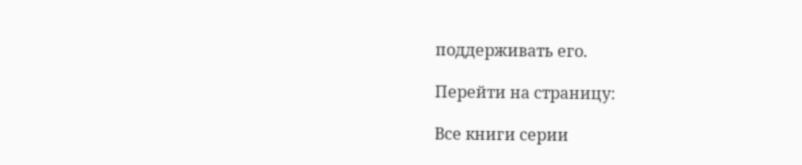поддерживать его.

Перейти на страницу:

Все книги серии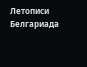Летописи Белгариада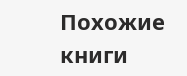Похожие книги